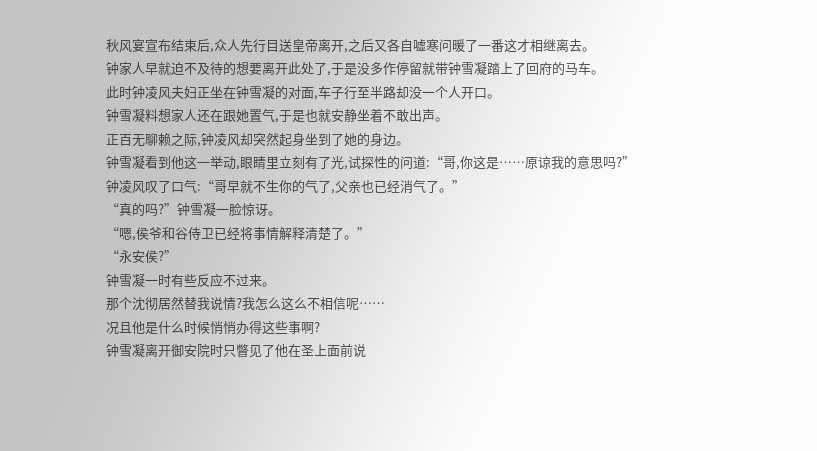秋风宴宣布结束后,众人先行目送皇帝离开,之后又各自嘘寒问暖了一番这才相继离去。
钟家人早就迫不及待的想要离开此处了,于是没多作停留就带钟雪凝踏上了回府的马车。
此时钟凌风夫妇正坐在钟雪凝的对面,车子行至半路却没一个人开口。
钟雪凝料想家人还在跟她置气,于是也就安静坐着不敢出声。
正百无聊赖之际,钟凌风却突然起身坐到了她的身边。
钟雪凝看到他这一举动,眼睛里立刻有了光,试探性的问道:“哥,你这是……原谅我的意思吗?”
钟凌风叹了口气:“哥早就不生你的气了,父亲也已经消气了。”
“真的吗?”钟雪凝一脸惊讶。
“嗯,侯爷和谷侍卫已经将事情解释清楚了。”
“永安侯?”
钟雪凝一时有些反应不过来。
那个沈彻居然替我说情?我怎么这么不相信呢……
况且他是什么时候悄悄办得这些事啊?
钟雪凝离开御安院时只瞥见了他在圣上面前说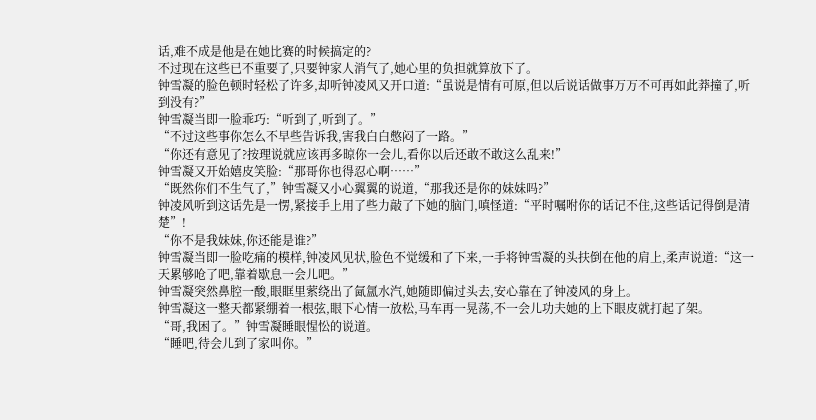话,难不成是他是在她比赛的时候搞定的?
不过现在这些已不重要了,只要钟家人消气了,她心里的负担就算放下了。
钟雪凝的脸色顿时轻松了许多,却听钟凌风又开口道:“虽说是情有可原,但以后说话做事万万不可再如此莽撞了,听到没有?”
钟雪凝当即一脸乖巧:“听到了,听到了。”
“不过这些事你怎么不早些告诉我,害我白白憋闷了一路。”
“你还有意见了?按理说就应该再多晾你一会儿,看你以后还敢不敢这么乱来!”
钟雪凝又开始嬉皮笑脸:“那哥你也得忍心啊……”
“既然你们不生气了,”钟雪凝又小心翼翼的说道,“那我还是你的妹妹吗?”
钟凌风听到这话先是一愣,紧接手上用了些力敲了下她的脑门,嗔怪道:“平时嘱咐你的话记不住,这些话记得倒是清楚”!
“你不是我妹妹,你还能是谁?”
钟雪凝当即一脸吃痛的模样,钟凌风见状,脸色不觉缓和了下来,一手将钟雪凝的头扶倒在他的肩上,柔声说道:“这一天累够呛了吧,靠着歇息一会儿吧。”
钟雪凝突然鼻腔一酸,眼眶里萦绕出了氤氲水汽,她随即偏过头去,安心靠在了钟凌风的身上。
钟雪凝这一整天都紧绷着一根弦,眼下心情一放松,马车再一晃荡,不一会儿功夫她的上下眼皮就打起了架。
“哥,我困了。”钟雪凝睡眼惺忪的说道。
“睡吧,待会儿到了家叫你。”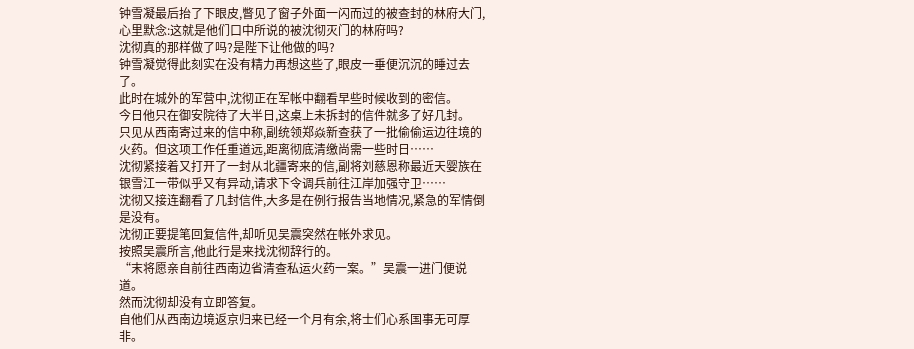钟雪凝最后抬了下眼皮,瞥见了窗子外面一闪而过的被查封的林府大门,心里默念:这就是他们口中所说的被沈彻灭门的林府吗?
沈彻真的那样做了吗?是陛下让他做的吗?
钟雪凝觉得此刻实在没有精力再想这些了,眼皮一垂便沉沉的睡过去了。
此时在城外的军营中,沈彻正在军帐中翻看早些时候收到的密信。
今日他只在御安院待了大半日,这桌上未拆封的信件就多了好几封。
只见从西南寄过来的信中称,副统领郑焱新查获了一批偷偷运边往境的火药。但这项工作任重道远,距离彻底清缴尚需一些时日……
沈彻紧接着又打开了一封从北疆寄来的信,副将刘慈恩称最近天婴族在银雪江一带似乎又有异动,请求下令调兵前往江岸加强守卫……
沈彻又接连翻看了几封信件,大多是在例行报告当地情况,紧急的军情倒是没有。
沈彻正要提笔回复信件,却听见吴震突然在帐外求见。
按照吴震所言,他此行是来找沈彻辞行的。
“末将愿亲自前往西南边省清查私运火药一案。”吴震一进门便说道。
然而沈彻却没有立即答复。
自他们从西南边境返京归来已经一个月有余,将士们心系国事无可厚非。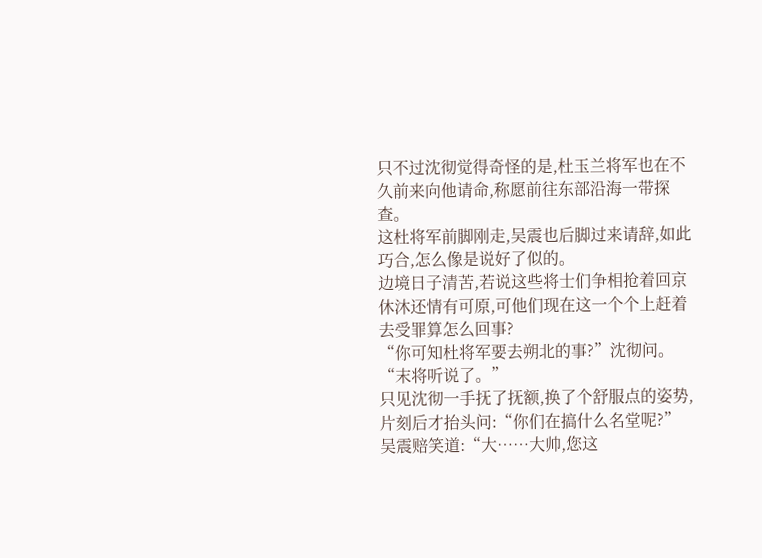只不过沈彻觉得奇怪的是,杜玉兰将军也在不久前来向他请命,称愿前往东部沿海一带探查。
这杜将军前脚刚走,吴震也后脚过来请辞,如此巧合,怎么像是说好了似的。
边境日子清苦,若说这些将士们争相抢着回京休沐还情有可原,可他们现在这一个个上赶着去受罪算怎么回事?
“你可知杜将军要去朔北的事?”沈彻问。
“末将听说了。”
只见沈彻一手抚了抚额,换了个舒服点的姿势,片刻后才抬头问:“你们在搞什么名堂呢?”
吴震赔笑道:“大……大帅,您这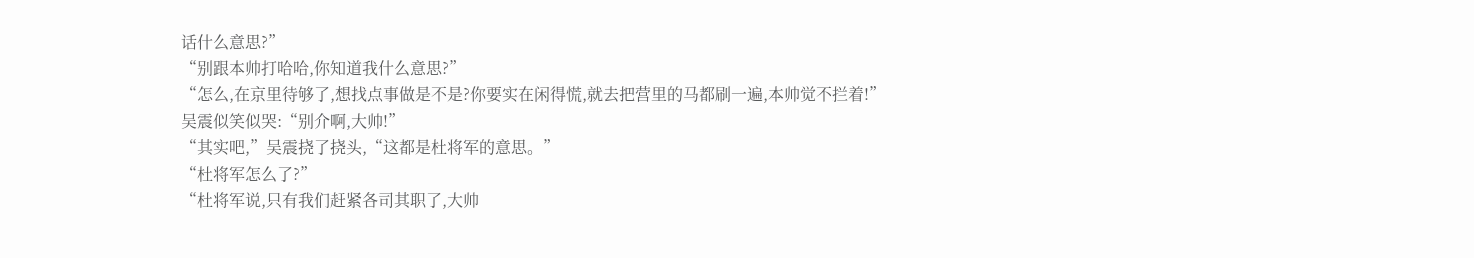话什么意思?”
“别跟本帅打哈哈,你知道我什么意思?”
“怎么,在京里待够了,想找点事做是不是?你要实在闲得慌,就去把营里的马都刷一遍,本帅觉不拦着!”
吴震似笑似哭:“别介啊,大帅!”
“其实吧,”吴震挠了挠头,“这都是杜将军的意思。”
“杜将军怎么了?”
“杜将军说,只有我们赶紧各司其职了,大帅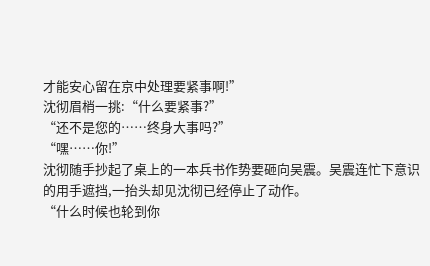才能安心留在京中处理要紧事啊!”
沈彻眉梢一挑:“什么要紧事?”
“还不是您的……终身大事吗?”
“嘿……你!”
沈彻随手抄起了桌上的一本兵书作势要砸向吴震。吴震连忙下意识的用手遮挡,一抬头却见沈彻已经停止了动作。
“什么时候也轮到你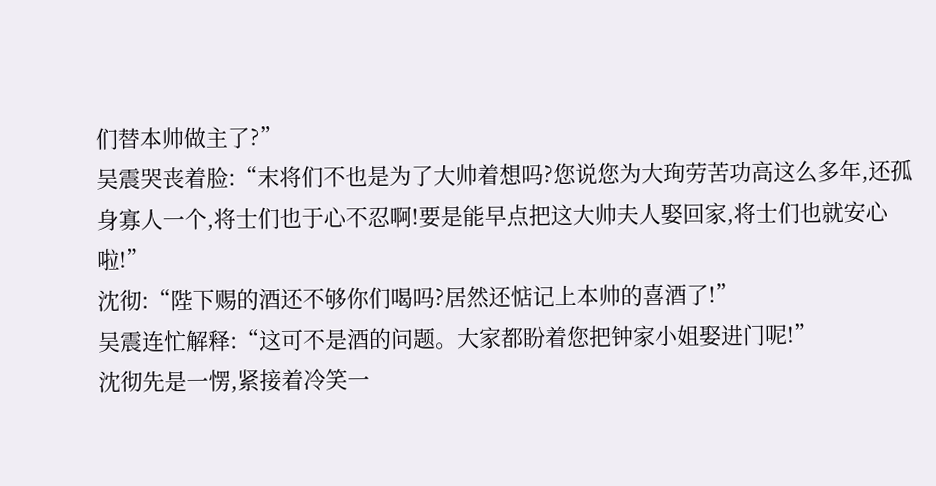们替本帅做主了?”
吴震哭丧着脸:“末将们不也是为了大帅着想吗?您说您为大珣劳苦功高这么多年,还孤身寡人一个,将士们也于心不忍啊!要是能早点把这大帅夫人娶回家,将士们也就安心啦!”
沈彻:“陛下赐的酒还不够你们喝吗?居然还惦记上本帅的喜酒了!”
吴震连忙解释:“这可不是酒的问题。大家都盼着您把钟家小姐娶进门呢!”
沈彻先是一愣,紧接着冷笑一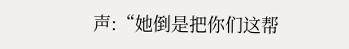声:“她倒是把你们这帮